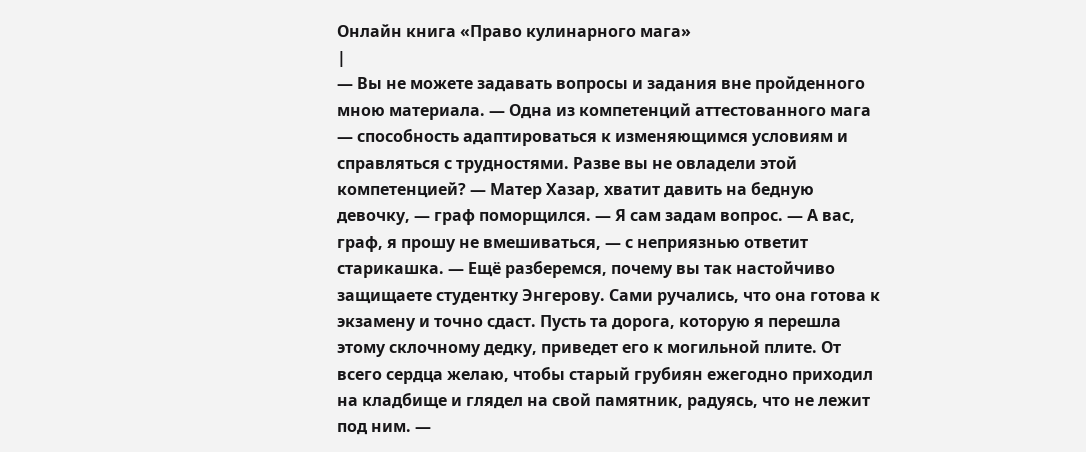Онлайн книга «Право кулинарного мага»
|
— Вы не можете задавать вопросы и задания вне пройденного мною материала. — Одна из компетенций аттестованного мага — способность адаптироваться к изменяющимся условиям и справляться с трудностями. Разве вы не овладели этой компетенцией? — Матер Хазар, хватит давить на бедную девочку, — граф поморщился. — Я сам задам вопрос. — А вас, граф, я прошу не вмешиваться, — с неприязнью ответит старикашка. — Ещё разберемся, почему вы так настойчиво защищаете студентку Энгерову. Сами ручались, что она готова к экзамену и точно сдаст. Пусть та дорога, которую я перешла этому склочному дедку, приведет его к могильной плите. От всего сердца желаю, чтобы старый грубиян ежегодно приходил на кладбище и глядел на свой памятник, радуясь, что не лежит под ним. —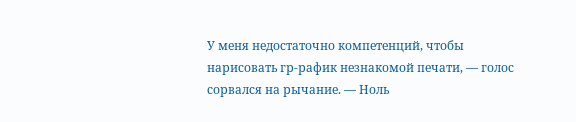У меня недостаточно компетенций, чтобы нарисовать гр-рафик незнакомой печати, — голос сорвался на рычание. — Ноль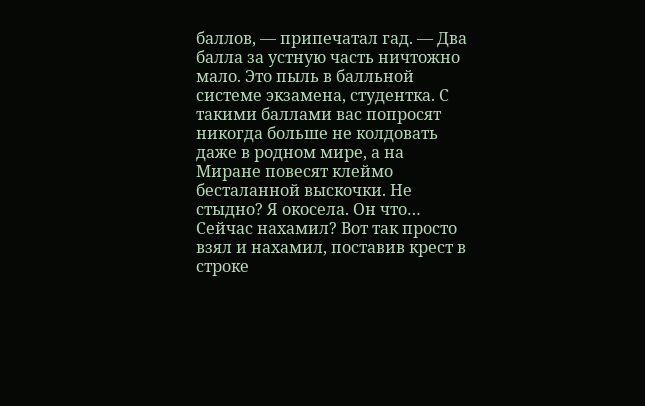баллов, — припечатал гад. — Два балла за устную часть ничтожно мало. Это пыль в балльной системе экзамена, студентка. С такими баллами вас попросят никогда больше не колдовать даже в родном мире, а на Миране повесят клеймо бесталанной выскочки. Не стыдно? Я окосела. Он что… Сейчас нахамил? Вот так просто взял и нахамил, поставив крест в строке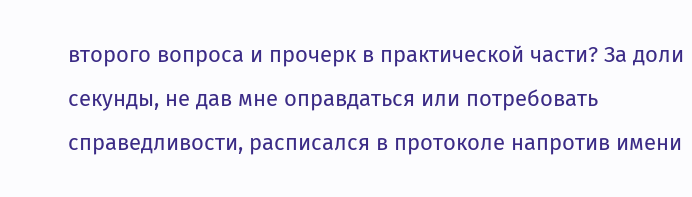второго вопроса и прочерк в практической части? За доли секунды, не дав мне оправдаться или потребовать справедливости, расписался в протоколе напротив имени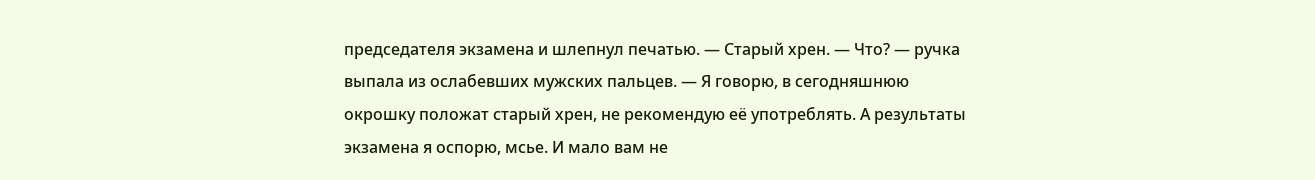председателя экзамена и шлепнул печатью. — Старый хрен. — Что? — ручка выпала из ослабевших мужских пальцев. — Я говорю, в сегодняшнюю окрошку положат старый хрен, не рекомендую её употреблять. А результаты экзамена я оспорю, мсье. И мало вам не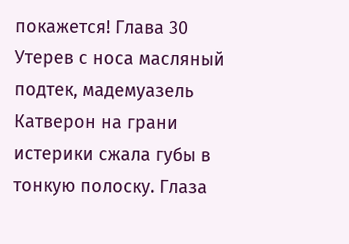покажется! Глава 30 Утерев с носа масляный подтек, мадемуазель Катверон на грани истерики сжала губы в тонкую полоску. Глаза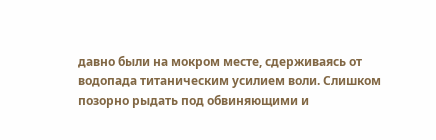давно были на мокром месте, сдерживаясь от водопада титаническим усилием воли. Слишком позорно рыдать под обвиняющими и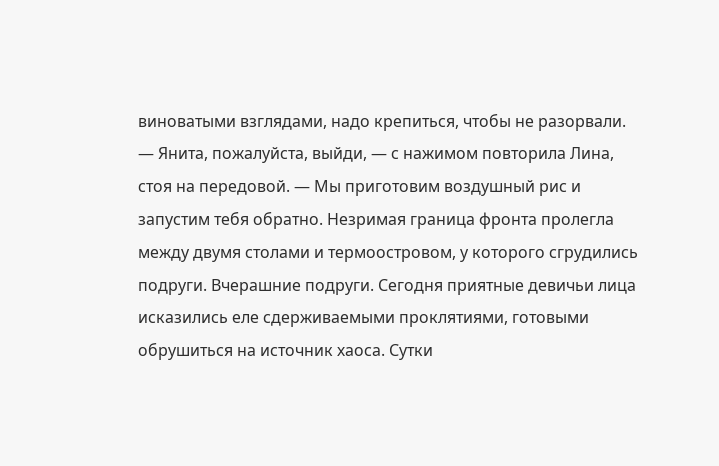виноватыми взглядами, надо крепиться, чтобы не разорвали. — Янита, пожалуйста, выйди, — с нажимом повторила Лина, стоя на передовой. — Мы приготовим воздушный рис и запустим тебя обратно. Незримая граница фронта пролегла между двумя столами и термоостровом, у которого сгрудились подруги. Вчерашние подруги. Сегодня приятные девичьи лица исказились еле сдерживаемыми проклятиями, готовыми обрушиться на источник хаоса. Сутки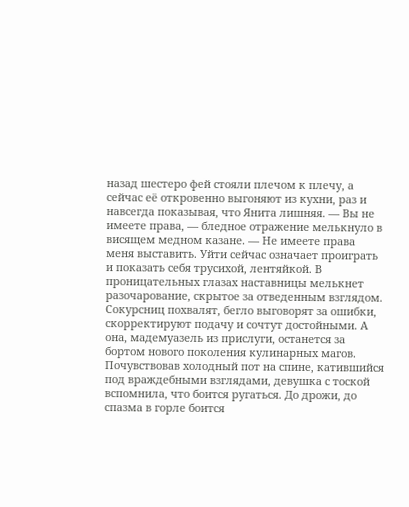назад шестеро фей стояли плечом к плечу, а сейчас её откровенно выгоняют из кухни, раз и навсегда показывая, что Янита лишняя. — Вы не имеете права, — бледное отражение мелькнуло в висящем медном казане. — Не имеете права меня выставить. Уйти сейчас означает проиграть и показать себя трусихой, лентяйкой. В проницательных глазах наставницы мелькнет разочарование, скрытое за отведенным взглядом. Сокурсниц похвалят, бегло выговорят за ошибки, скорректируют подачу и сочтут достойными. А она, мадемуазель из прислуги, останется за бортом нового поколения кулинарных магов. Почувствовав холодный пот на спине, катившийся под враждебными взглядами, девушка с тоской вспомнила, что боится ругаться. До дрожи, до спазма в горле боится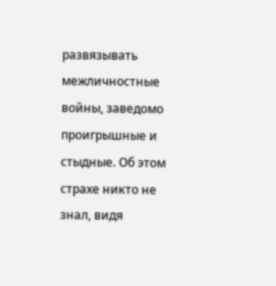развязывать межличностные войны, заведомо проигрышные и стыдные. Об этом страхе никто не знал, видя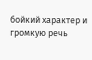бойкий характер и громкую речь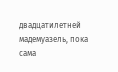двадцатилетней мадемуазель, пока сама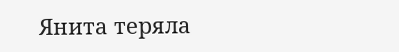Янита теряла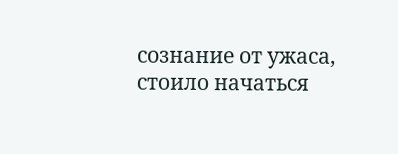сознание от ужаса, стоило начаться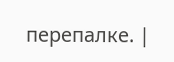перепалке. |